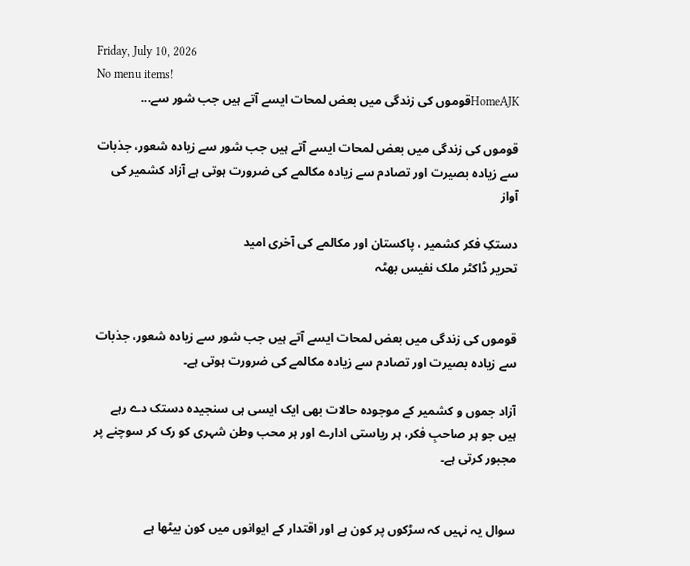Friday, July 10, 2026
No menu items!
HomeAJKقوموں کی زندگی میں بعض لمحات ایسے آتے ہیں جب شور سے...

قوموں کی زندگی میں بعض لمحات ایسے آتے ہیں جب شور سے زیادہ شعور، جذبات سے زیادہ بصیرت اور تصادم سے زیادہ مکالمے کی ضرورت ہوتی ہے آزاد کشمیر کی آواز

دستکِ فکر کشمیر ، پاکستان اور مکالمے کی آخری امید
تحریر ڈاکٹر ملک نفیس بھٹہ


قوموں کی زندگی میں بعض لمحات ایسے آتے ہیں جب شور سے زیادہ شعور، جذبات سے زیادہ بصیرت اور تصادم سے زیادہ مکالمے کی ضرورت ہوتی ہے۔

آزاد جموں و کشمیر کے موجودہ حالات بھی ایک ایسی ہی سنجیدہ دستک دے رہے ہیں جو ہر صاحبِ فکر، ہر ریاستی ادارے اور ہر محب وطن شہری کو رک کر سوچنے پر مجبور کرتی ہے۔


سوال یہ نہیں کہ سڑکوں پر کون ہے اور اقتدار کے ایوانوں میں کون بیٹھا ہے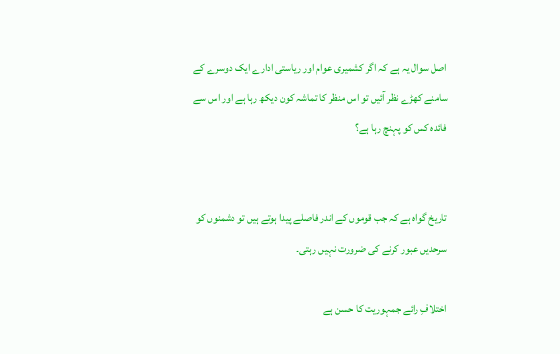اصل سوال یہ ہے کہ اگر کشمیری عوام اور ریاستی ادارے ایک دوسرے کے سامنے کھڑے نظر آئیں تو اس منظر کا تماشہ کون دیکھ رہا ہے اور اس سے فائدہ کس کو پہنچ رہا ہے؟


تاریخ گواہ ہے کہ جب قوموں کے اندر فاصلے پیدا ہوتے ہیں تو دشمنوں کو سرحدیں عبور کرنے کی ضرورت نہیں رہتی۔

اختلافِ رائے جمہوریت کا حسن ہے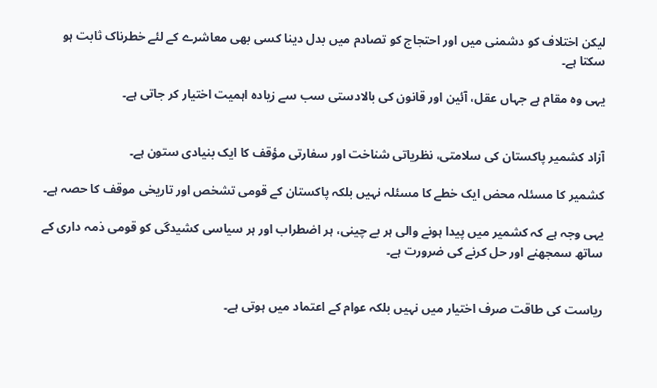لیکن اختلاف کو دشمنی میں اور احتجاج کو تصادم میں بدل دینا کسی بھی معاشرے کے لئے خطرناک ثابت ہو سکتا ہے۔

یہی وہ مقام ہے جہاں عقل، آئین اور قانون کی بالادستی سب سے زیادہ اہمیت اختیار کر جاتی ہے۔


آزاد کشمیر پاکستان کی سلامتی، نظریاتی شناخت اور سفارتی مؤقف کا ایک بنیادی ستون ہے۔

کشمیر کا مسئلہ محض ایک خطے کا مسئلہ نہیں بلکہ پاکستان کے قومی تشخص اور تاریخی موقف کا حصہ ہے۔

یہی وجہ ہے کہ کشمیر میں پیدا ہونے والی ہر بے چینی، ہر اضطراب اور ہر سیاسی کشیدگی کو قومی ذمہ داری کے ساتھ سمجھنے اور حل کرنے کی ضرورت ہے۔


ریاست کی طاقت صرف اختیار میں نہیں بلکہ عوام کے اعتماد میں ہوتی ہے۔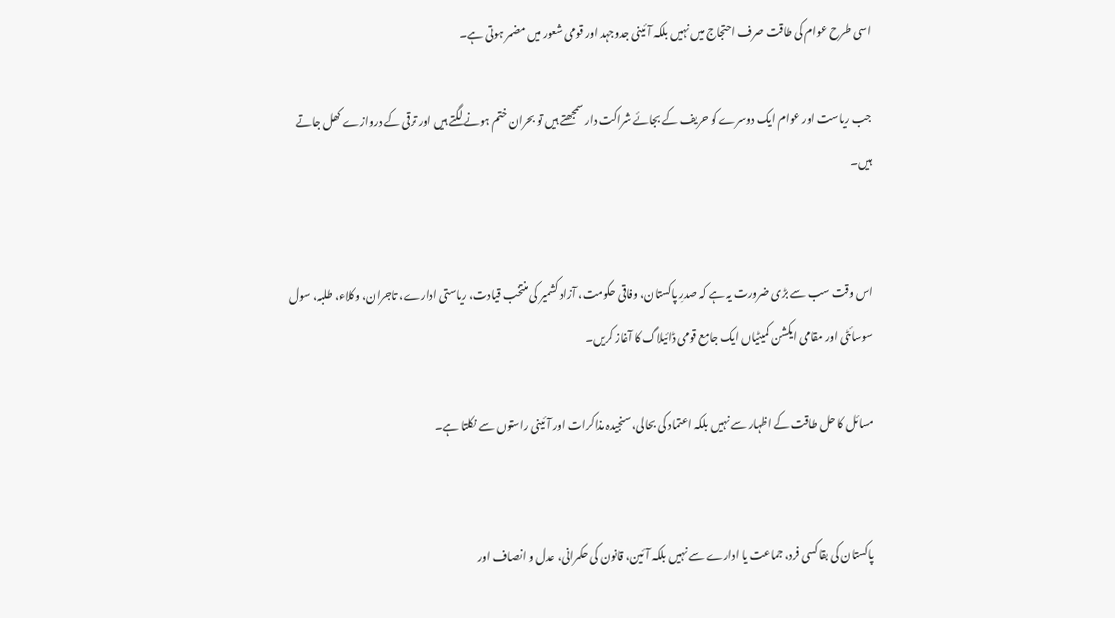اسی طرح عوام کی طاقت صرف احتجاج میں نہیں بلکہ آئینی جدوجہد اور قومی شعور میں مضمر ہوتی ہے۔

جب ریاست اور عوام ایک دوسرے کو حریف کے بجائے شراکت دار سمجھتے ہیں تو بحران ختم ہونے لگتے ہیں اور ترقی کے دروازے کھل جاتے ہیں۔


اس وقت سب سے بڑی ضرورت یہ ہے کہ صدرِ پاکستان، وفاقی حکومت، آزاد کشمیر کی منتخب قیادت، ریاستی ادارے، تاجران، وکلاء، طلبہ، سول سوسائٹی اور مقامی ایکشن کمیٹیاں ایک جامع قومی ڈائیلاگ کا آغاز کریں۔

مسائل کا حل طاقت کے اظہار سے نہیں بلکہ اعتماد کی بحالی، سنجیدہ مذاکرات اور آئینی راستوں سے نکلتا ہے۔


پاکستان کی بقا کسی فرد، جماعت یا ادارے سے نہیں بلکہ آئین، قانون کی حکمرانی، عدل و انصاف اور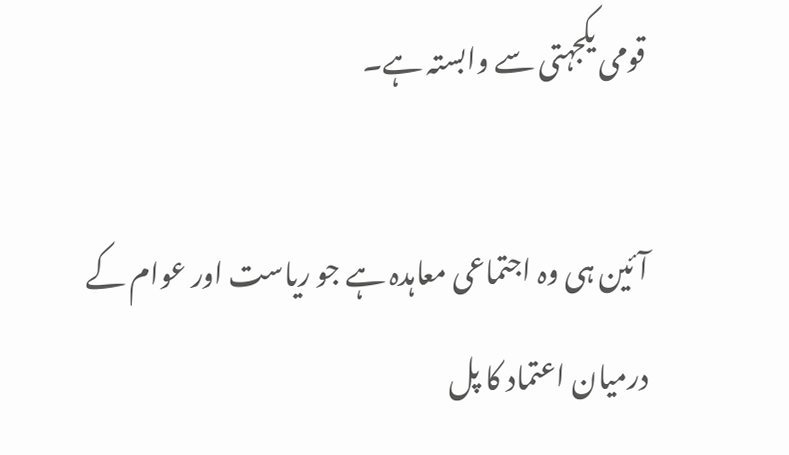قومی یکجہتی سے وابستہ ہے۔

آئین ہی وہ اجتماعی معاہدہ ہے جو ریاست اور عوام کے درمیان اعتماد کا پل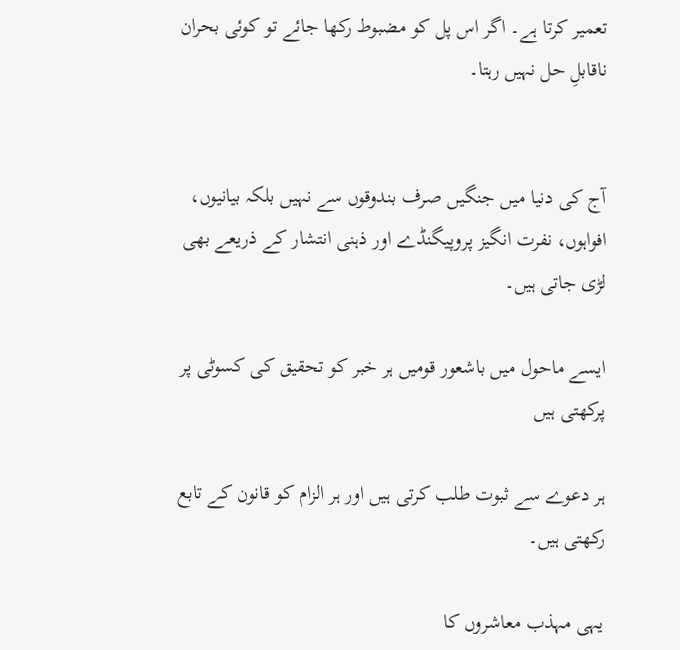تعمیر کرتا ہے۔ اگر اس پل کو مضبوط رکھا جائے تو کوئی بحران ناقابلِ حل نہیں رہتا۔


آج کی دنیا میں جنگیں صرف بندوقوں سے نہیں بلکہ بیانیوں، افواہوں، نفرت انگیز پروپیگنڈے اور ذہنی انتشار کے ذریعے بھی لڑی جاتی ہیں۔

ایسے ماحول میں باشعور قومیں ہر خبر کو تحقیق کی کسوٹی پر پرکھتی ہیں

ہر دعوے سے ثبوت طلب کرتی ہیں اور ہر الزام کو قانون کے تابع رکھتی ہیں۔

یہی مہذب معاشروں کا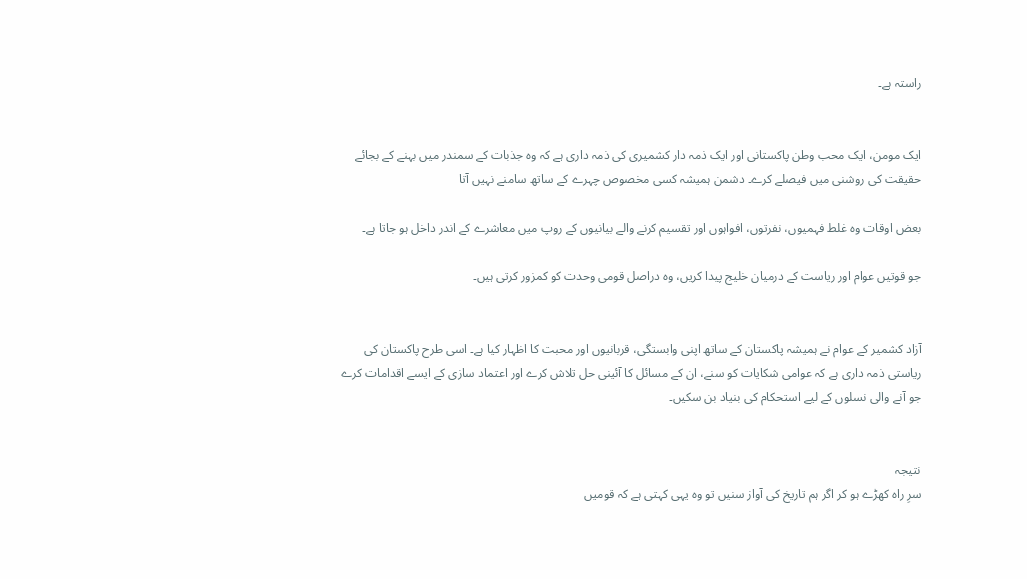راستہ ہے۔


ایک مومن، ایک محب وطن پاکستانی اور ایک ذمہ دار کشمیری کی ذمہ داری ہے کہ وہ جذبات کے سمندر میں بہنے کے بجائے حقیقت کی روشنی میں فیصلے کرے۔ دشمن ہمیشہ کسی مخصوص چہرے کے ساتھ سامنے نہیں آتا

بعض اوقات وہ غلط فہمیوں، نفرتوں، افواہوں اور تقسیم کرنے والے بیانیوں کے روپ میں معاشرے کے اندر داخل ہو جاتا ہے۔

جو قوتیں عوام اور ریاست کے درمیان خلیج پیدا کریں، وہ دراصل قومی وحدت کو کمزور کرتی ہیں۔


آزاد کشمیر کے عوام نے ہمیشہ پاکستان کے ساتھ اپنی وابستگی، قربانیوں اور محبت کا اظہار کیا ہے۔ اسی طرح پاکستان کی ریاستی ذمہ داری ہے کہ عوامی شکایات کو سنے، ان کے مسائل کا آئینی حل تلاش کرے اور اعتماد سازی کے ایسے اقدامات کرے جو آنے والی نسلوں کے لیے استحکام کی بنیاد بن سکیں۔


نتیجہ
سرِ راہ کھڑے ہو کر اگر ہم تاریخ کی آواز سنیں تو وہ یہی کہتی ہے کہ قومیں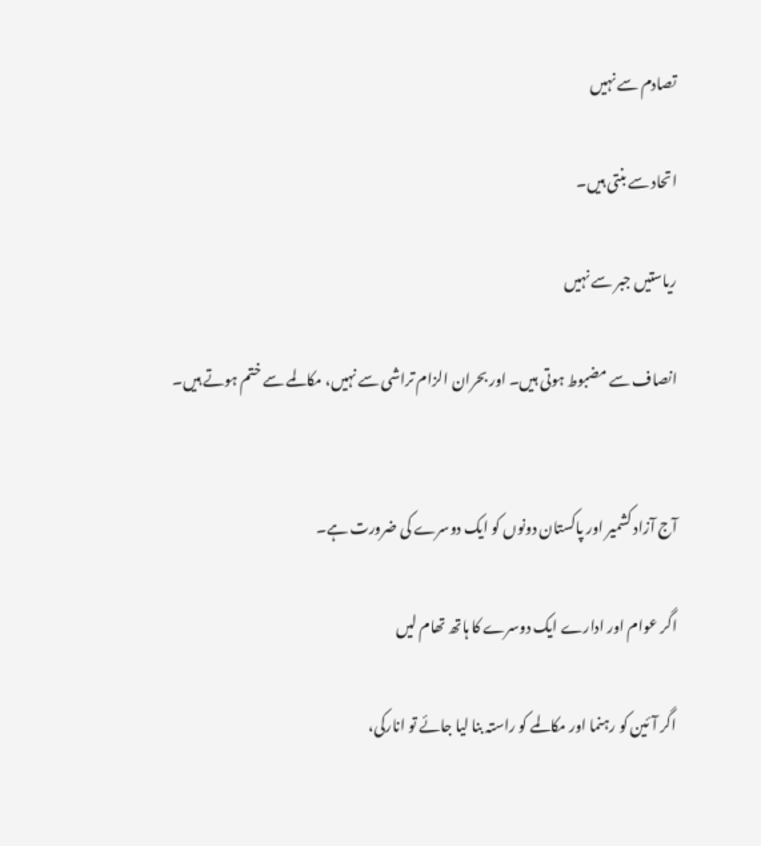تصادم سے نہیں

اتحاد سے بنتی ہیں۔

ریاستیں جبر سے نہیں

انصاف سے مضبوط ہوتی ہیں۔ اور بحران الزام تراشی سے نہیں، مکالمے سے ختم ہوتے ہیں۔


آج آزاد کشمیر اور پاکستان دونوں کو ایک دوسرے کی ضرورت ہے۔

اگر عوام اور ادارے ایک دوسرے کا ہاتھ تھام لیں

اگر آئین کو رہنما اور مکالمے کو راستہ بنا لیا جائے تو انارکی،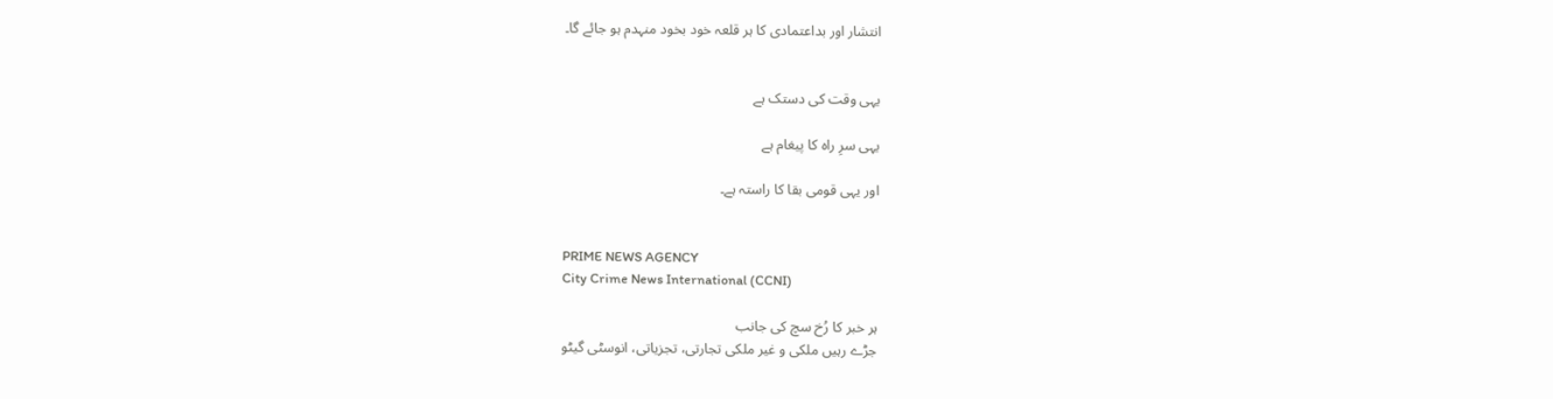انتشار اور بداعتمادی کا ہر قلعہ خود بخود منہدم ہو جائے گا۔


یہی وقت کی دستک ہے

یہی سرِ راہ کا پیغام ہے

اور یہی قومی بقا کا راستہ ہے۔


PRIME NEWS AGENCY
City Crime News International (CCNI)

ہر خبر کا رُخ سچ کی جانب
جڑے رہیں ملکی و غیر ملکی تجارتی، تجزیاتی، انوسٹی گیٹو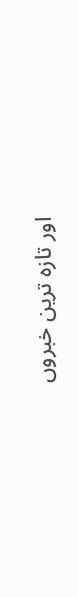اور تازہ ترین خبروں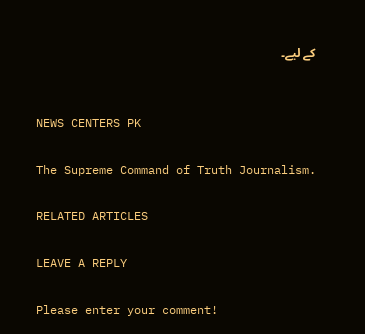کے لیے۔


NEWS CENTERS PK

The Supreme Command of Truth Journalism.

RELATED ARTICLES

LEAVE A REPLY

Please enter your comment!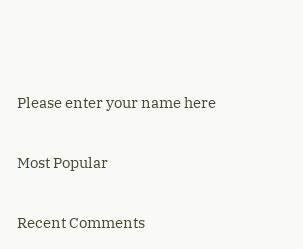Please enter your name here

Most Popular

Recent Comments